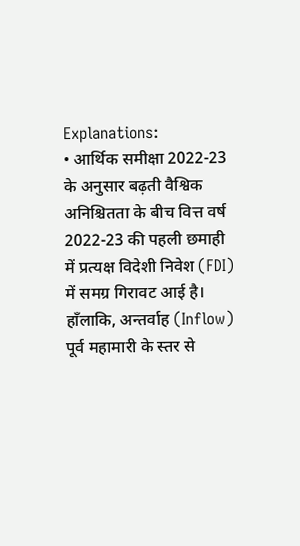Explanations:
• आर्थिक समीक्षा 2022-23 के अनुसार बढ़ती वैश्विक अनिश्चितता के बीच वित्त वर्ष 2022-23 की पहली छमाही में प्रत्यक्ष विदेशी निवेश (FDI) में समग्र गिरावट आई है। हाँलाकि, अन्तर्वाह (Inflow) पूर्व महामारी के स्तर से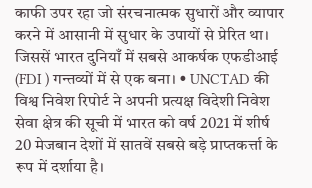काफी उपर रहा जो संरचनात्मक सुधारों और व्यापार करने में आसानी में सुधार के उपायों से प्रेरित था। जिससें भारत दुनियाँ में सबसे आकर्षक एफडीआई (FDI ) गन्तव्यों में से एक बना। • UNCTAD की विश्व निवेश रिपोर्ट ने अपनी प्रत्यक्ष विदेशी निवेश सेवा क्षेत्र की सूची में भारत को वर्ष 2021 में शीर्ष 20 मेजबान देशों में सातवें सबसे बड़े प्राप्तकर्त्ता के रूप में दर्शाया है।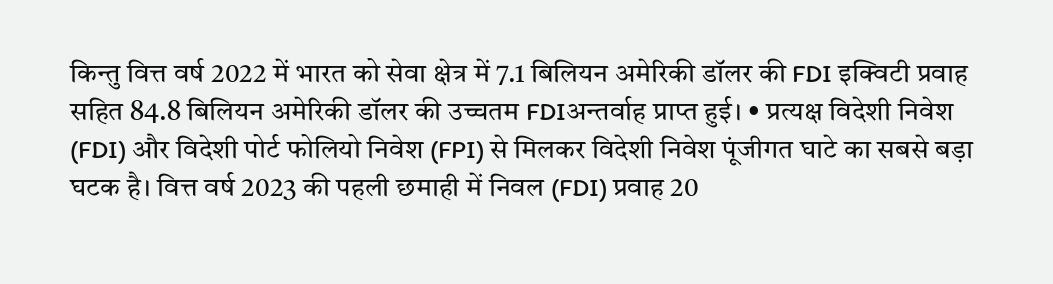किन्तु वित्त वर्ष 2022 में भारत को सेवा क्षेत्र में 7.1 बिलियन अमेरिकी डॉलर की FDI इक्विटी प्रवाह सहित 84.8 बिलियन अमेरिकी डॉलर की उच्चतम FDIअन्तर्वाह प्राप्त हुई। • प्रत्यक्ष विदेशी निवेश (FDI) और विदेशी पोर्ट फोलियो निवेश (FPI) से मिलकर विदेशी निवेश पूंजीगत घाटे का सबसे बड़ा घटक है। वित्त वर्ष 2023 की पहली छमाही में निवल (FDI) प्रवाह 20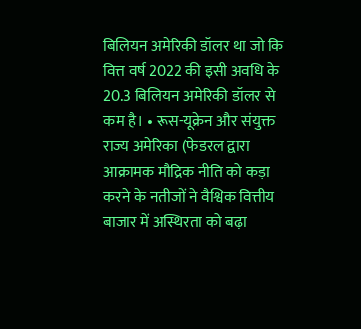बिलियन अमेरिकी डॉलर था जो कि वित्त वर्ष 2022 की इसी अवधि के 20.3 बिलियन अमेरिकी डॉलर से कम है। • रूस-यूक्रेन और संयुक्त राज्य अमेरिका (फेडरल द्वारा आक्रामक मौद्रिक नीति को कड़ा करने के नतीजों ने वैश्विक वित्तीय बाजार में अस्थिरता को बढ़ा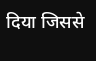दिया जिससे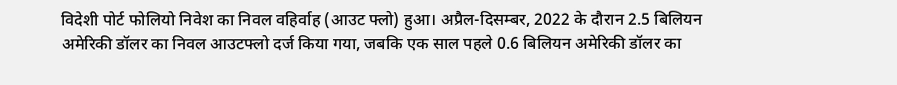विदेशी पोर्ट फोलियो निवेश का निवल वहिर्वाह (आउट फ्लो) हुआ। अप्रैल-दिसम्बर, 2022 के दौरान 2.5 बिलियन अमेरिकी डॉलर का निवल आउटफ्लो दर्ज किया गया, जबकि एक साल पहले 0.6 बिलियन अमेरिकी डॉलर का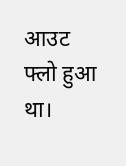आउट फ्लो हुआ था।